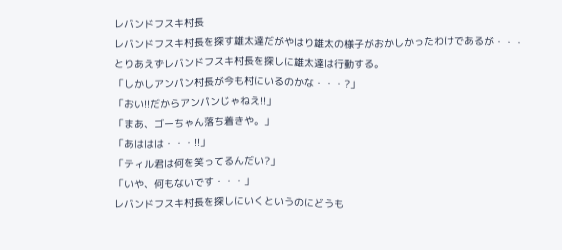レバンドフスキ村長
レバンドフスキ村長を探す雄太達だがやはり雄太の様子がおかしかったわけであるが・・・
とりあえずレバンドフスキ村長を探しに雄太達は行動する。
「しかしアンパン村長が今も村にいるのかな・・・?」
「おい!!だからアンパンじゃねえ!!」
「まあ、ゴーちゃん落ち着きや。」
「あははは・・・!!」
「ティル君は何を笑ってるんだい?」
「いや、何もないです・・・」
レバンドフスキ村長を探しにいくというのにどうも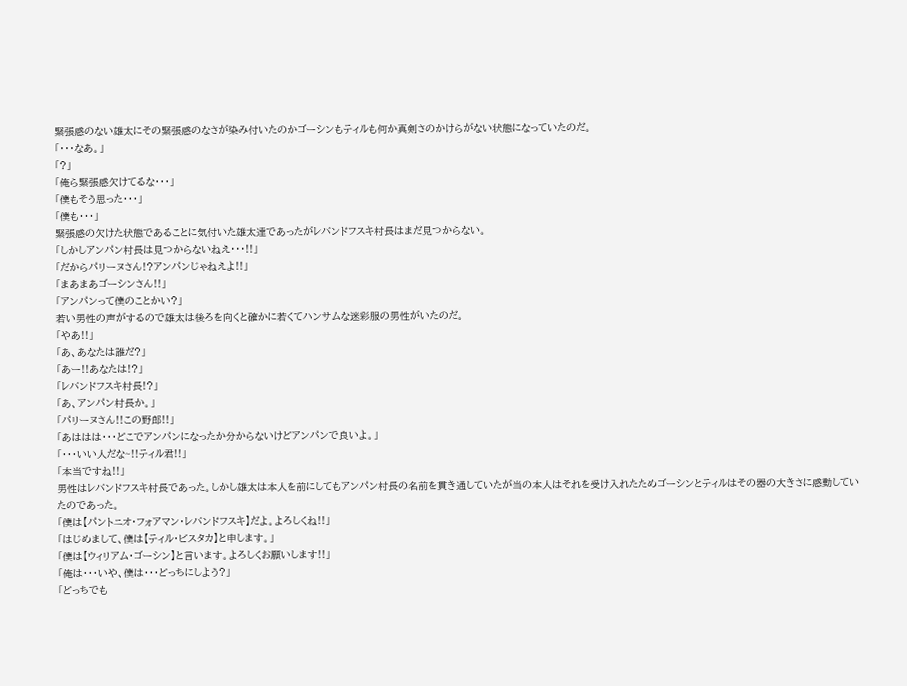緊張感のない雄太にその緊張感のなさが染み付いたのかゴーシンもティルも何か真剣さのかけらがない状態になっていたのだ。
「・・・なあ。」
「?」
「俺ら緊張感欠けてるな・・・」
「僕もそう思った・・・」
「僕も・・・」
緊張感の欠けた状態であることに気付いた雄太達であったがレバンドフスキ村長はまだ見つからない。
「しかしアンパン村長は見つからないねえ・・・!!」
「だからパリーヌさん!?アンパンじゃねえよ!!」
「まあまあゴーシンさん!!」
「アンパンって僕のことかい?」
若い男性の声がするので雄太は後ろを向くと確かに若くてハンサムな迷彩服の男性がいたのだ。
「やあ!!」
「あ、あなたは誰だ?」
「あー!!あなたは!?」
「レバンドフスキ村長!?」
「あ、アンパン村長か。」
「パリーヌさん!!この野郎!!」
「あははは・・・どこでアンパンになったか分からないけどアンパンで良いよ。」
「・・・いい人だな~!!ティル君!!」
「本当ですね!!」
男性はレバンドフスキ村長であった。しかし雄太は本人を前にしてもアンパン村長の名前を貫き通していたが当の本人はそれを受け入れたためゴーシンとティルはその器の大きさに感動していたのであった。
「僕は【パントニオ・フォアマン・レバンドフスキ】だよ。よろしくね!!」
「はじめまして、僕は【ティル・ビスタカ】と申します。」
「僕は【ウィリアム・ゴーシン】と言います。よろしくお願いします!!」
「俺は・・・いや、僕は・・・どっちにしよう?」
「どっちでも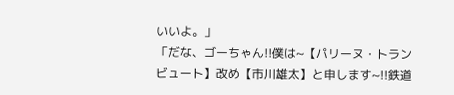いいよ。」
「だな、ゴーちゃん!!僕は~【パリーヌ・トランビュート】改め【市川雄太】と申します~!!鉄道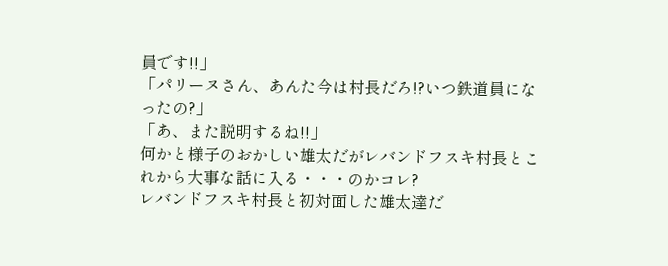員です!!」
「パリーヌさん、あんた今は村長だろ!?いつ鉄道員になったの?」
「あ、また説明するね!!」
何かと様子のおかしい雄太だがレバンドフスキ村長とこれから大事な話に入る・・・のかコレ?
レバンドフスキ村長と初対面した雄太達だ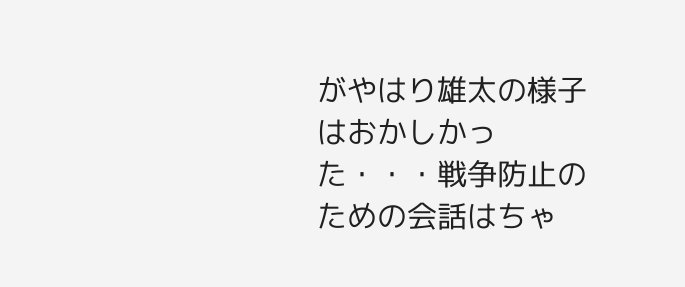がやはり雄太の様子はおかしかった・・・戦争防止のための会話はちゃ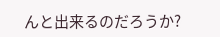んと出来るのだろうか?